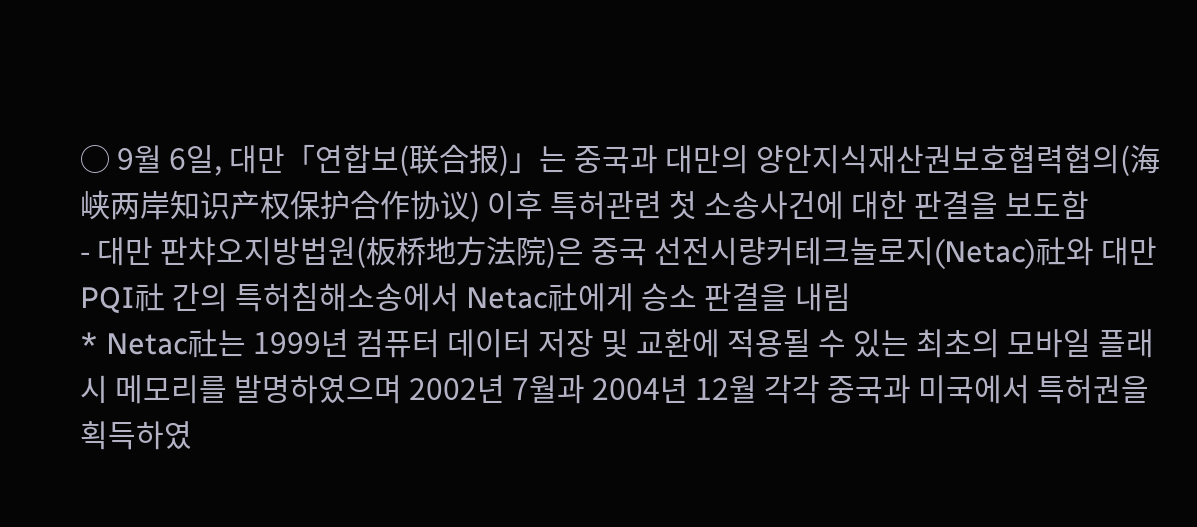◯ 9월 6일, 대만「연합보(联合报)」는 중국과 대만의 양안지식재산권보호협력협의(海峡两岸知识产权保护合作协议) 이후 특허관련 첫 소송사건에 대한 판결을 보도함
- 대만 판챠오지방법원(板桥地方法院)은 중국 선전시량커테크놀로지(Netac)社와 대만 PQI社 간의 특허침해소송에서 Netac社에게 승소 판결을 내림
* Netac社는 1999년 컴퓨터 데이터 저장 및 교환에 적용될 수 있는 최초의 모바일 플래시 메모리를 발명하였으며 2002년 7월과 2004년 12월 각각 중국과 미국에서 특허권을 획득하였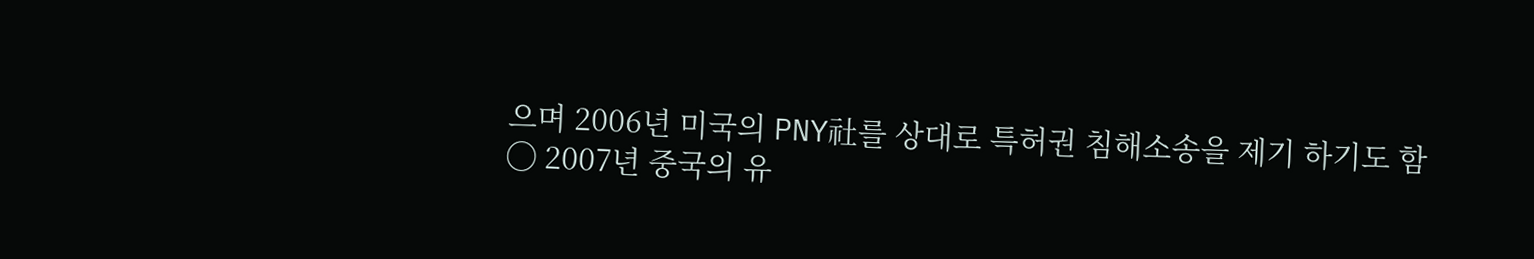으며 2006년 미국의 PNY社를 상대로 특허권 침해소송을 제기 하기도 함
◯ 2007년 중국의 유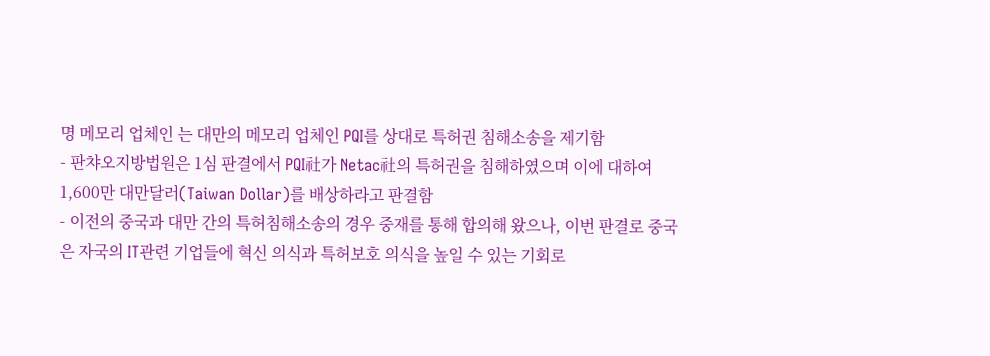명 메모리 업체인 는 대만의 메모리 업체인 PQI를 상대로 특허권 침해소송을 제기함
- 판챠오지방법원은 1심 판결에서 PQI社가 Netac社의 특허권을 침해하였으며 이에 대하여 1,600만 대만달러(Taiwan Dollar)를 배상하라고 판결함
- 이전의 중국과 대만 간의 특허침해소송의 경우 중재를 통해 합의해 왔으나, 이번 판결로 중국은 자국의 IT관련 기업들에 혁신 의식과 특허보호 의식을 높일 수 있는 기회로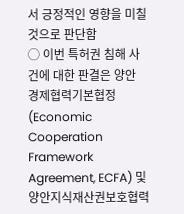서 긍정적인 영향을 미칠 것으로 판단함
◯ 이번 특허권 침해 사건에 대한 판결은 양안 경제협력기본협정(Economic Cooperation Framework Agreement, ECFA) 및 양안지식재산권보호협력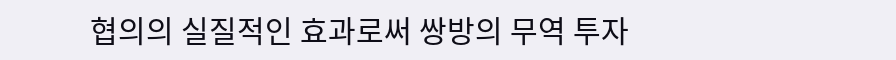협의의 실질적인 효과로써 쌍방의 무역 투자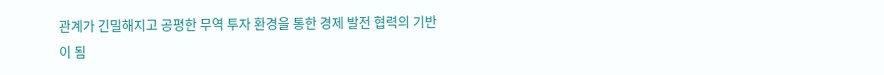관계가 긴밀해지고 공평한 무역 투자 환경을 통한 경제 발전 협력의 기반이 됨